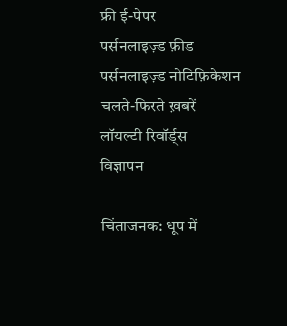फ्री ई-पेपर
पर्सनलाइज़्ड फ़ीड
पर्सनलाइज़्ड नोटिफ़िकेशन
चलते-फिरते ख़बरें
लॉयल्टी रिवॉर्ड्स
विज्ञापन

चिंताजनक: धूप में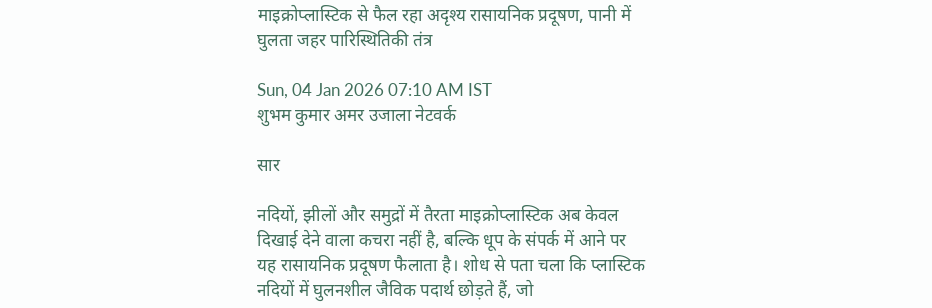माइक्रोप्लास्टिक से फैल रहा अदृश्य रासायनिक प्रदूषण, पानी में घुलता जहर पारिस्थितिकी तंत्र

Sun, 04 Jan 2026 07:10 AM IST
शुभम कुमार अमर उजाला नेटवर्क

सार

नदियों, झीलों और समुद्रों में तैरता माइक्रोप्लास्टिक अब केवल दिखाई देने वाला कचरा नहीं है, बल्कि धूप के संपर्क में आने पर यह रासायनिक प्रदूषण फैलाता है। शोध से पता चला कि प्लास्टिक नदियों में घुलनशील जैविक पदार्थ छोड़ते हैं, जो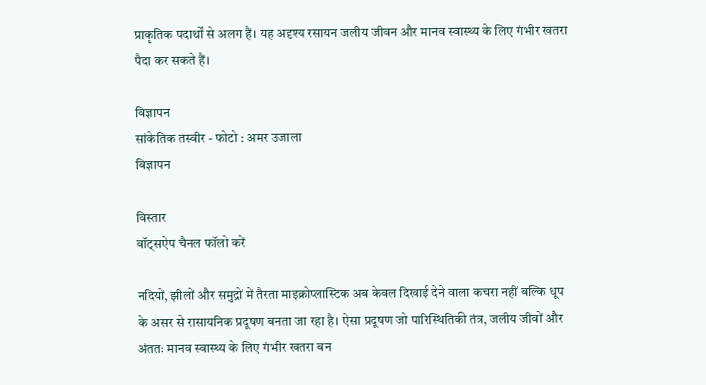प्राकृतिक पदार्थों से अलग हैं। यह अदृश्य रसायन जलीय जीवन और मानव स्वास्थ्य के लिए गंभीर खतरा पैदा कर सकते हैं।

विज्ञापन
सांकेतिक तस्वीर - फोटो : अमर उजाला
विज्ञापन

विस्तार
वॉट्सऐप चैनल फॉलो करें

नदियों, झीलों और समुद्रों में तैरता माइक्रोप्लास्टिक अब केवल दिखाई देने वाला कचरा नहीं बल्कि धूप के असर से रासायनिक प्रदूषण बनता जा रहा है। ऐसा प्रदूषण जो पारिस्थितिकी तंत्र, जलीय जीवों और अंततः मानव स्वास्थ्य के लिए गंभीर खतरा बन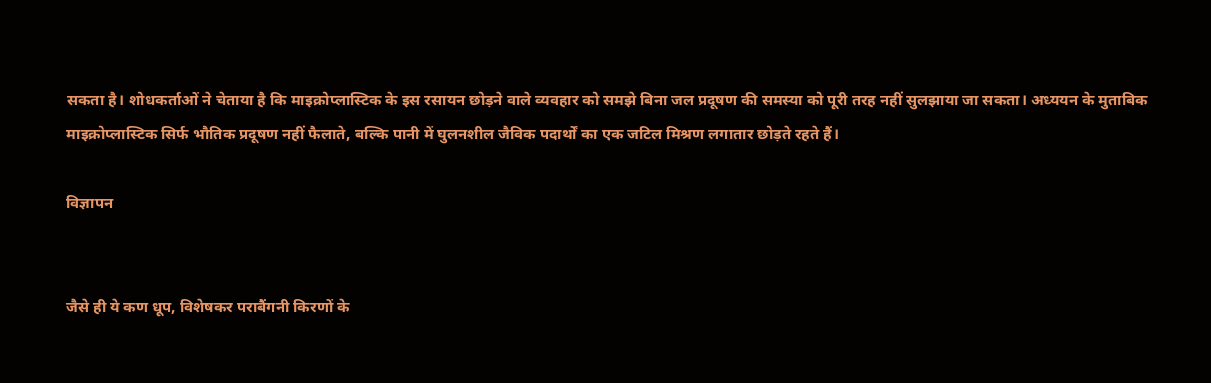सकता है। शोधकर्ताओं ने चेताया है कि माइक्रोप्लास्टिक के इस रसायन छोड़ने वाले व्यवहार को समझे बिना जल प्रदूषण की समस्या को पूरी तरह नहीं सुलझाया जा सकता। अध्ययन के मुताबिक माइक्रोप्लास्टिक सिर्फ भौतिक प्रदूषण नहीं फैलाते, बल्कि पानी में घुलनशील जैविक पदार्थों का एक जटिल मिश्रण लगातार छोड़ते रहते हैं।

विज्ञापन


जैसे ही ये कण धूप, विशेषकर पराबैंगनी किरणों के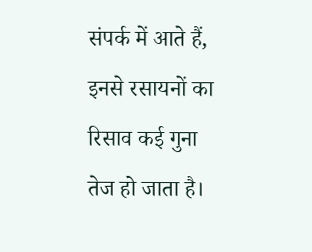संपर्क में आते हैं, इनसे रसायनों का रिसाव कई गुना तेज हो जाता है।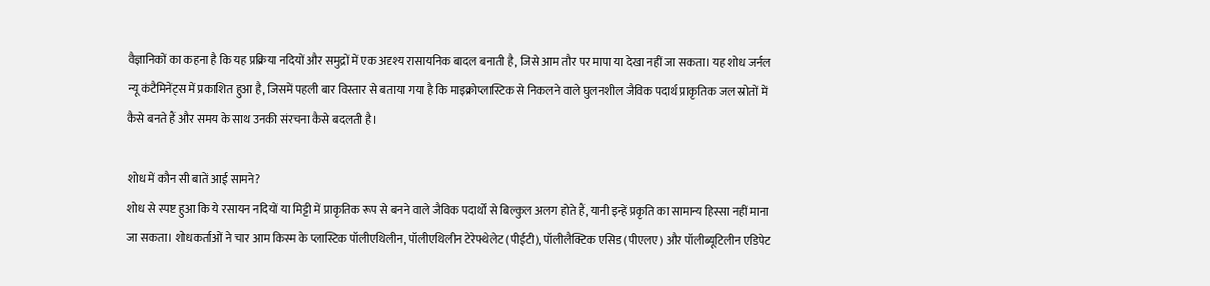वैज्ञानिकों का कहना है कि यह प्रक्रिया नदियों और समुद्रों में एक अदृश्य रासायनिक बादल बनाती है, जिसे आम तौर पर मापा या देखा नहीं जा सकता। यह शोध जर्नल न्यू कंटैमिनेंट्स में प्रकाशित हुआ है, जिसमें पहली बार विस्तार से बताया गया है कि माइक्रोप्लास्टिक से निकलने वाले घुलनशील जैविक पदार्थ प्राकृतिक जल स्रोतों में कैसे बनते हैं और समय के साथ उनकी संरचना कैसे बदलती है।

शोध में कौन सी बातें आई सामने?
शोध से स्पष्ट हुआ कि ये रसायन नदियों या मिट्टी में प्राकृतिक रूप से बनने वाले जैविक पदार्थों से बिल्कुल अलग होते हैं, यानी इन्हें प्रकृति का सामान्य हिस्सा नहीं माना जा सकता। शोधकर्ताओं ने चार आम किस्म के प्लास्टिक पॉलीएथिलीन, पॉलीएथिलीन टेरेफ्थेलेट (पीईटी), पॉलीलैक्टिक एसिड (पीएलए) और पॉलीब्यूटिलीन एडिपेट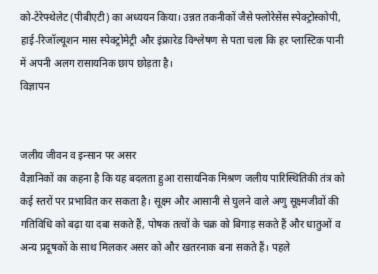को-टेरेफ्थेलेट (पीबीएटी) का अध्ययन किया। उन्नत तकनीकों जैसे फ्लोरेसेंस स्पेक्ट्रोस्कोपी, हाई-रिजॉल्यूशन मास स्पेक्ट्रोमेट्री और इंफ्रारेड विश्लेषण से पता चला कि हर प्लास्टिक पानी में अपनी अलग रासायनिक छाप छोड़ता है।
विज्ञापन


जलीय जीवन व इन्सान पर असर
वैज्ञानिकों का कहना है कि यह बदलता हुआ रासायनिक मिश्रण जलीय पारिस्थितिकी तंत्र को कई स्तरों पर प्रभावित कर सकता है। सूक्ष्म और आसानी से घुलने वाले अणु सूक्ष्मजीवों की गतिविधि को बढ़ा या दबा सकते हैं, पोषक तत्वों के चक्र को बिगाड़ सकते हैं और धातुओं व अन्य प्रदूषकों के साथ मिलकर असर को और खतरनाक बना सकते हैं। पहले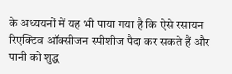के अध्ययनों में यह भी पाया गया है कि ऐसे रसायन रिएक्टिव ऑक्सीजन स्पीशीज पैदा कर सकते हैं और पानी को शुद्ध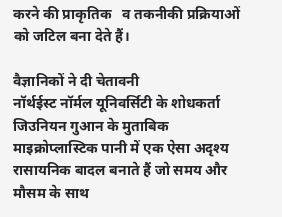करने की प्राकृतिक   व तकनीकी प्रक्रियाओं को जटिल बना देते हैं।

वैज्ञानिकों ने दी चेतावनी
नॉर्थईस्ट नॉर्मल यूनिवर्सिटी के शोधकर्ता जिउनियन गुआन के मुताबिक माइक्रोप्लास्टिक पानी में एक ऐसा अदृश्य रासायनिक बादल बनाते हैं जो समय और मौसम के साथ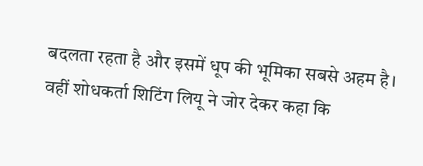बदलता रहता है और इसमें धूप की भूमिका सबसे अहम है। वहीं शोधकर्ता शिटिंग लियू ने जोर देकर कहा कि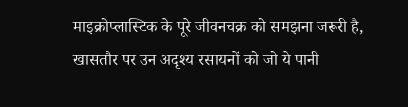माइक्रोप्लास्टिक के पूरे जीवनचक्र को समझना जरूरी है, खासतौर पर उन अदृश्य रसायनों को जो ये पानी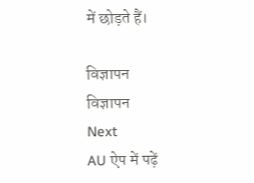में छोड़ते हैं।

विज्ञापन
विज्ञापन
Next
AU ऐप में पढ़ें